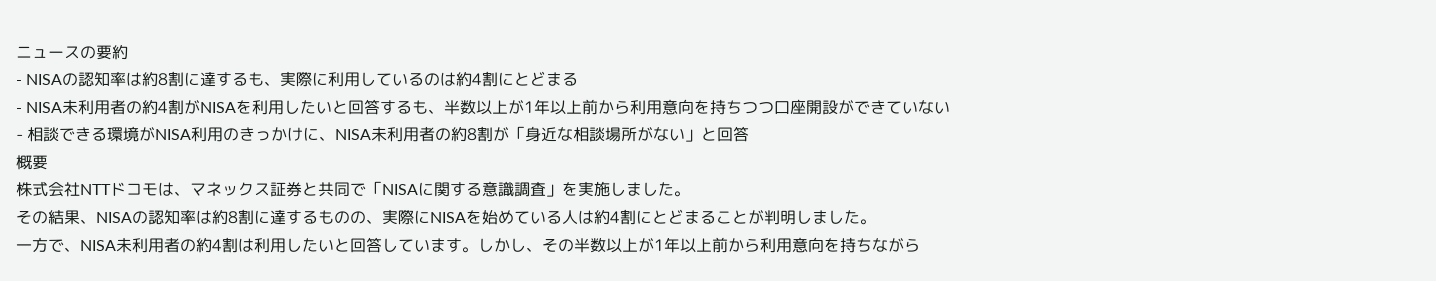ニュースの要約
- NISAの認知率は約8割に達するも、実際に利用しているのは約4割にとどまる
- NISA未利用者の約4割がNISAを利用したいと回答するも、半数以上が1年以上前から利用意向を持ちつつ口座開設ができていない
- 相談できる環境がNISA利用のきっかけに、NISA未利用者の約8割が「身近な相談場所がない」と回答
概要
株式会社NTTドコモは、マネックス証券と共同で「NISAに関する意識調査」を実施しました。
その結果、NISAの認知率は約8割に達するものの、実際にNISAを始めている人は約4割にとどまることが判明しました。
一方で、NISA未利用者の約4割は利用したいと回答しています。しかし、その半数以上が1年以上前から利用意向を持ちながら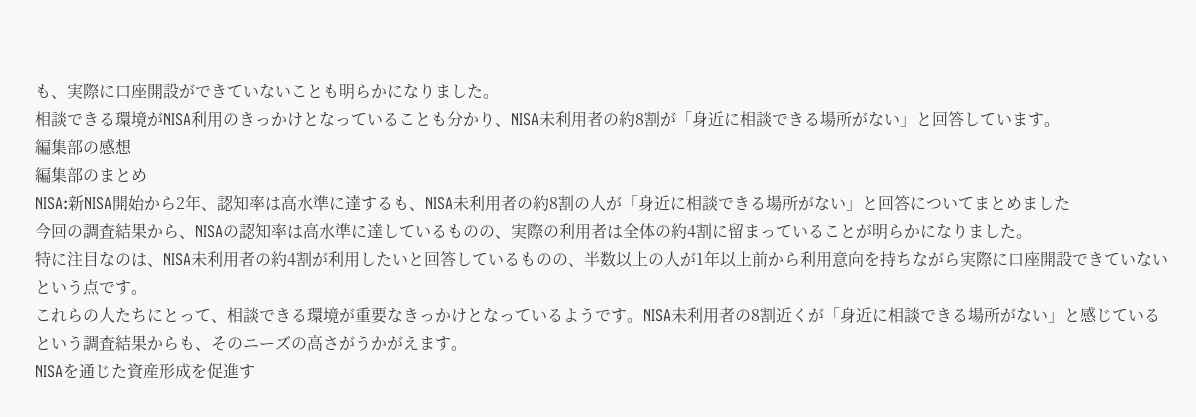も、実際に口座開設ができていないことも明らかになりました。
相談できる環境がNISA利用のきっかけとなっていることも分かり、NISA未利用者の約8割が「身近に相談できる場所がない」と回答しています。
編集部の感想
編集部のまとめ
NISA:新NISA開始から2年、認知率は高水準に達するも、NISA未利用者の約8割の人が「身近に相談できる場所がない」と回答についてまとめました
今回の調査結果から、NISAの認知率は高水準に達しているものの、実際の利用者は全体の約4割に留まっていることが明らかになりました。
特に注目なのは、NISA未利用者の約4割が利用したいと回答しているものの、半数以上の人が1年以上前から利用意向を持ちながら実際に口座開設できていないという点です。
これらの人たちにとって、相談できる環境が重要なきっかけとなっているようです。NISA未利用者の8割近くが「身近に相談できる場所がない」と感じているという調査結果からも、そのニーズの高さがうかがえます。
NISAを通じた資産形成を促進す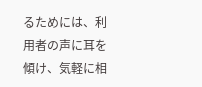るためには、利用者の声に耳を傾け、気軽に相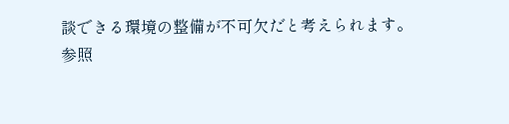談できる環境の整備が不可欠だと考えられます。
参照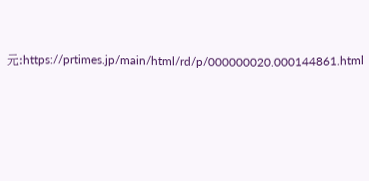元:https://prtimes.jp/main/html/rd/p/000000020.000144861.html